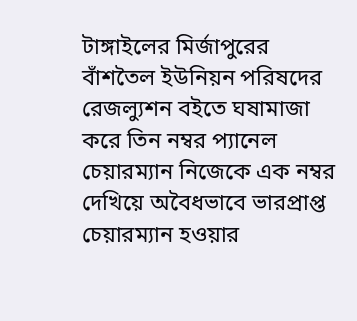টাঙ্গাইলের মির্জাপুরের বাঁশতৈল ইউনিয়ন পরিষদের রেজল্যুশন বইতে ঘষামাজা করে তিন নম্বর প্যানেল চেয়ারম্যান নিজেকে এক নম্বর দেখিয়ে অবৈধভাবে ভারপ্রাপ্ত চেয়ারম্যান হওয়ার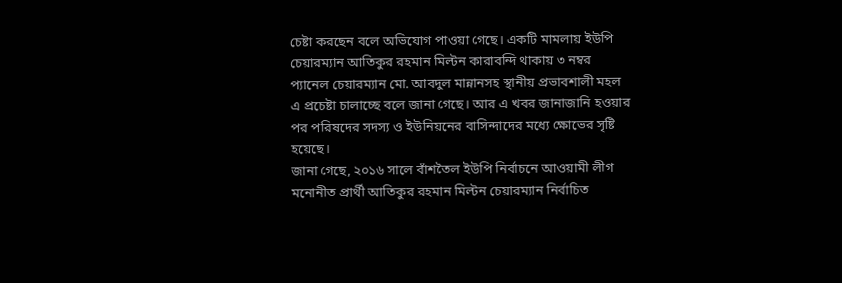চেষ্টা করছেন বলে অভিযোগ পাওয়া গেছে। একটি মামলায় ইউপি চেয়ারম্যান আতিকুর রহমান মিল্টন কারাবন্দি থাকায় ৩ নম্বর প্যানেল চেয়ারম্যান মো. আবদুল মান্নানসহ স্থানীয় প্রভাবশালী মহল এ প্রচেষ্টা চালাচ্ছে বলে জানা গেছে। আর এ খবর জানাজানি হওয়ার পর পরিষদের সদস্য ও ইউনিয়নের বাসিন্দাদের মধ্যে ক্ষোভের সৃষ্টি হয়েছে।
জানা গেছে, ২০১৬ সালে বাঁশতৈল ইউপি নির্বাচনে আওয়ামী লীগ মনোনীত প্রার্থী আতিকুর রহমান মিল্টন চেয়ারম্যান নির্বাচিত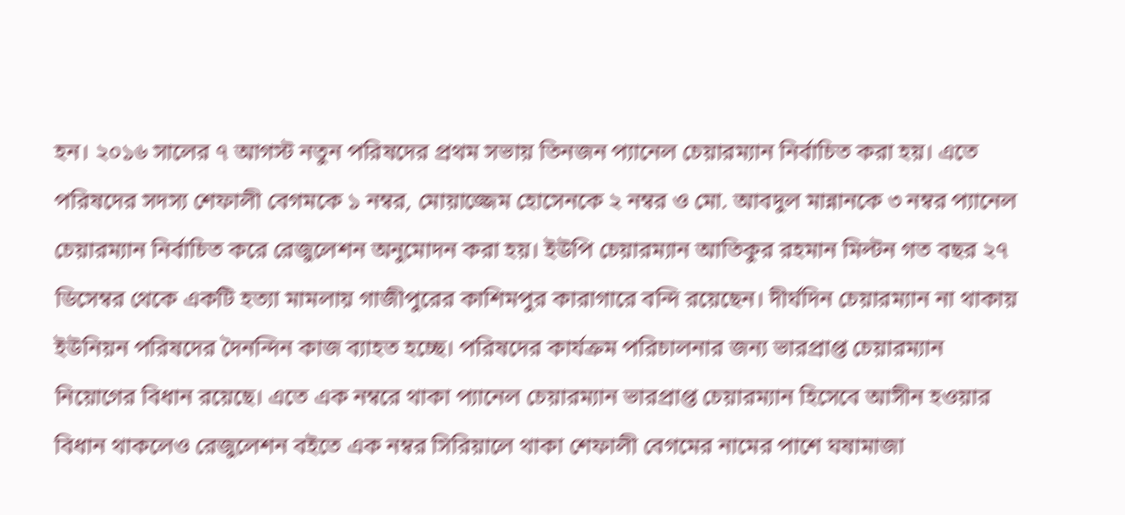হন। ২০১৬ সালের ৭ আগস্ট নতুন পরিষদের প্রথম সভায় তিনজন প্যানেল চেয়ারম্যান নির্বাচিত করা হয়। এতে পরিষদের সদস্য শেফালী বেগমকে ১ নম্বর, মোয়াজ্জেম হোসেনকে ২ নম্বর ও মো. আবদুল মান্নানকে ৩ নম্বর প্যানেল চেয়ারম্যান নির্বাচিত করে রেজুলেশন অনুমোদন করা হয়। ইউপি চেয়ারম্যান আতিকুর রহমান মিল্টন গত বছর ২৭ ডিসেম্বর থেকে একটি হত্যা মামলায় গাজীপুরের কাশিমপুর কারাগারে বন্দি রয়েছেন। দীর্ঘদিন চেয়ারম্যান না থাকায় ইউনিয়ন পরিষদের দৈনন্দিন কাজ ব্যাহত হচ্ছে। পরিষদের কার্যক্রম পরিচালনার জন্য ভারপ্রাপ্ত চেয়ারম্যান নিয়োগের বিধান রয়েছে। এতে এক নম্বরে থাকা প্যানেল চেয়ারম্যান ভারপ্রাপ্ত চেয়ারম্যান হিসেবে আসীন হওয়ার বিধান থাকলেও রেজুলেশন বইতে এক নম্বর সিরিয়ালে থাকা শেফালী বেগমের নামের পাশে ঘষামাজা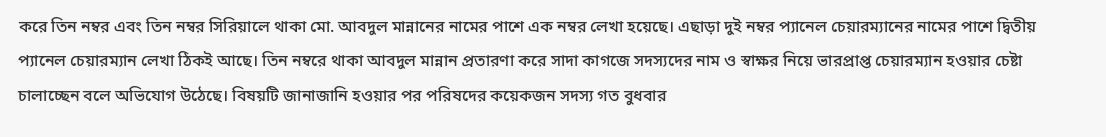করে তিন নম্বর এবং তিন নম্বর সিরিয়ালে থাকা মো. আবদুল মান্নানের নামের পাশে এক নম্বর লেখা হয়েছে। এছাড়া দুই নম্বর প্যানেল চেয়ারম্যানের নামের পাশে দ্বিতীয় প্যানেল চেয়ারম্যান লেখা ঠিকই আছে। তিন নম্বরে থাকা আবদুল মান্নান প্রতারণা করে সাদা কাগজে সদস্যদের নাম ও স্বাক্ষর নিয়ে ভারপ্রাপ্ত চেয়ারম্যান হওয়ার চেষ্টা চালাচ্ছেন বলে অভিযোগ উঠেছে। বিষয়টি জানাজানি হওয়ার পর পরিষদের কয়েকজন সদস্য গত বুধবার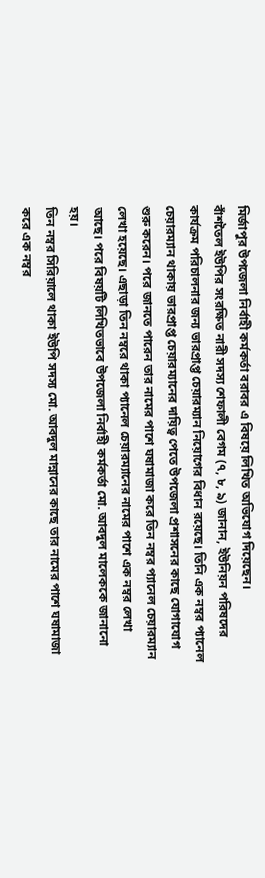মির্জাপুর উপজেলা নির্বাহী কর্মকর্তা বরাবর এ বিষয়ে লিখিত অভিযোগ দিয়েছেন।
বাঁশতৈল ইউপির সংরক্ষিত নারী সদস্য শেফালী বেগম (৭, ৮, ৯) জানান, ইউনিয়ন পরিষদের কার্যক্রম পরিচালনার জন্য ভারপ্রাপ্ত চেয়ারম্যান নিয়োগের বিধান রয়েছে। তিনি এক নম্বর প্যানেল চেয়ারম্যান থাকায় ভারপ্রাপ্ত চেয়ারম্যানের দায়িত্ব পেতে উপজেলা প্রশাসনের কাছে যোগাযোগ শুরু করেন। পরে জানতে পারেন তার নামের পাশে ঘষামাজা করে তিন নম্বর প্যানেল চেয়ারম্যান লেখা হয়েছে। এছাড়া তিন নম্বরে থাকা প্যানেল চেয়ারম্যানের নামের পাশে এক নম্বর লেখা আছে। পরে বিষয়টি লিখিতভাবে উপজেলা নির্বাহী কর্মকর্তা মো. আবদুল মালেককে জানানো হয়।
তিন নম্বর সিরিয়ালে থাকা ইউপি সদস্য মো. আবদুল মান্নানের কাছে তার নামের পাশে ঘষামাজা করে এক নম্বর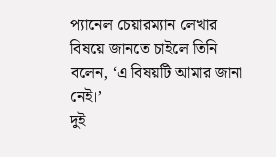প্যানেল চেয়ারম্যান লেখার বিষয়ে জানতে চাইলে তিনি বলেন, ‘এ বিষয়টি আমার জানা নেই।’
দুই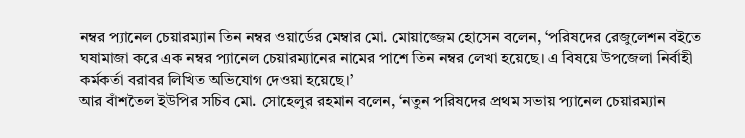নম্বর প্যানেল চেয়ারম্যান তিন নম্বর ওয়ার্ডের মেম্বার মো. মোয়াজ্জেম হোসেন বলেন, ‘পরিষদের রেজুলেশন বইতে ঘষামাজা করে এক নম্বর প্যানেল চেয়ারম্যানের নামের পাশে তিন নম্বর লেখা হয়েছে। এ বিষয়ে উপজেলা নির্বাহী কর্মকর্তা বরাবর লিখিত অভিযোগ দেওয়া হয়েছে।’
আর বাঁশতৈল ইউপির সচিব মো. সোহেলুর রহমান বলেন, ‘নতুন পরিষদের প্রথম সভায় প্যানেল চেয়ারম্যান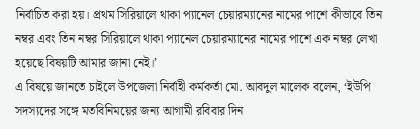নির্বাচিত করা হয়। প্রথম সিরিয়ালে থাকা প্যানেল চেয়ারম্যানের নামের পাশে কীভাবে তিন নম্বর এবং তিন নম্বর সিরিয়ালে থাকা প্যানেল চেয়ারম্যানের নামের পাশে এক নম্বর লেখা হয়েছে বিষয়টি আমার জানা নেই।’
এ বিষয়ে জানতে চাইলে উপজেলা নির্বাহী কর্মকর্তা মো. আবদুল মালেক বলেন, ‘ইউপি সদস্যদের সঙ্গে মতবিনিময়ের জন্য আগামী রবিবার দিন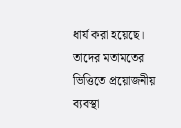ধার্য করা হয়েছে। তাদের মতামতের ভিত্তিতে প্রয়োজনীয় ব্যবস্থা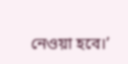নেওয়া হবে।’